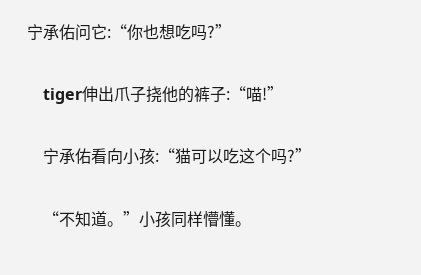宁承佑问它:“你也想吃吗?”

    tiger伸出爪子挠他的裤子:“喵!”

    宁承佑看向小孩:“猫可以吃这个吗?”

    “不知道。”小孩同样懵懂。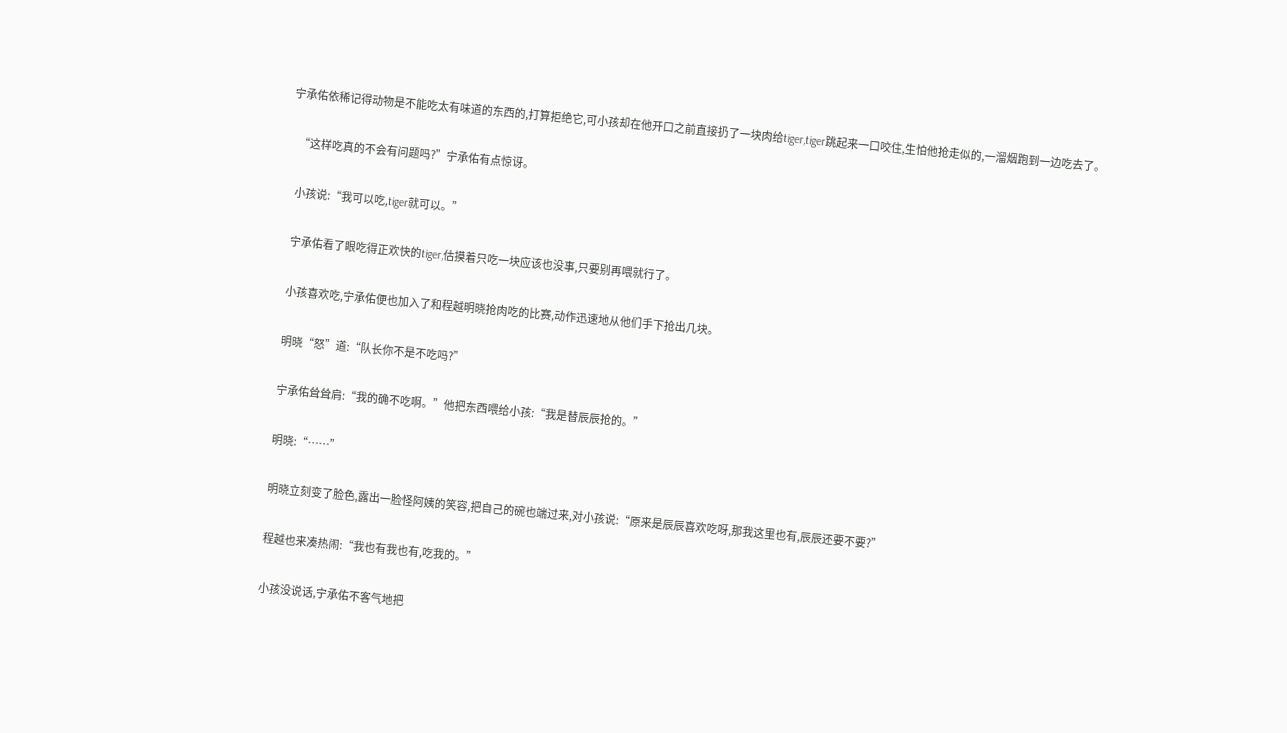宁承佑依稀记得动物是不能吃太有味道的东西的,打算拒绝它,可小孩却在他开口之前直接扔了一块肉给tiger,tiger跳起来一口咬住,生怕他抢走似的,一溜烟跑到一边吃去了。

    “这样吃真的不会有问题吗?”宁承佑有点惊讶。

    小孩说:“我可以吃,tiger就可以。”

    宁承佑看了眼吃得正欢快的tiger,估摸着只吃一块应该也没事,只要别再喂就行了。

    小孩喜欢吃,宁承佑便也加入了和程越明晓抢肉吃的比赛,动作迅速地从他们手下抢出几块。

    明晓“怒”道:“队长你不是不吃吗?”

    宁承佑耸耸肩:“我的确不吃啊。”他把东西喂给小孩:“我是替辰辰抢的。”

    明晓:“……”

    明晓立刻变了脸色,露出一脸怪阿姨的笑容,把自己的碗也端过来,对小孩说:“原来是辰辰喜欢吃呀,那我这里也有,辰辰还要不要?”

    程越也来凑热闹:“我也有我也有,吃我的。”

    小孩没说话,宁承佑不客气地把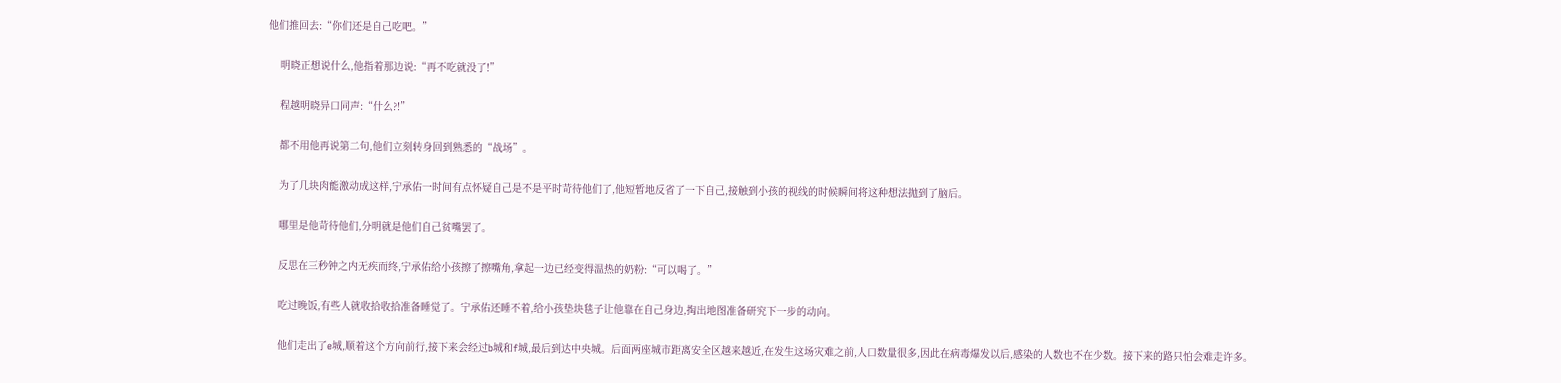他们推回去:“你们还是自己吃吧。”

    明晓正想说什么,他指着那边说:“再不吃就没了!”

    程越明晓异口同声:“什么?!”

    都不用他再说第二句,他们立刻转身回到熟悉的“战场”。

    为了几块肉能激动成这样,宁承佑一时间有点怀疑自己是不是平时苛待他们了,他短暂地反省了一下自己,接触到小孩的视线的时候瞬间将这种想法抛到了脑后。

    哪里是他苛待他们,分明就是他们自己贫嘴罢了。

    反思在三秒钟之内无疾而终,宁承佑给小孩擦了擦嘴角,拿起一边已经变得温热的奶粉:“可以喝了。”

    吃过晚饭,有些人就收拾收拾准备睡觉了。宁承佑还睡不着,给小孩垫块毯子让他靠在自己身边,掏出地图准备研究下一步的动向。

    他们走出了e城,顺着这个方向前行,接下来会经过b城和f城,最后到达中央城。后面两座城市距离安全区越来越近,在发生这场灾难之前,人口数量很多,因此在病毒爆发以后,感染的人数也不在少数。接下来的路只怕会难走许多。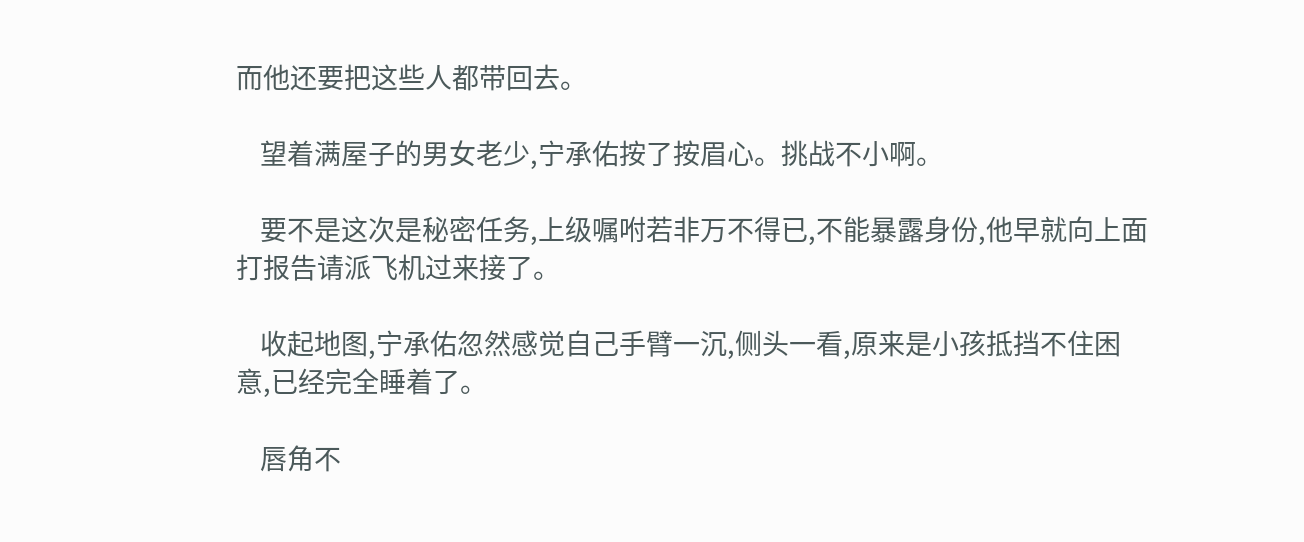而他还要把这些人都带回去。

    望着满屋子的男女老少,宁承佑按了按眉心。挑战不小啊。

    要不是这次是秘密任务,上级嘱咐若非万不得已,不能暴露身份,他早就向上面打报告请派飞机过来接了。

    收起地图,宁承佑忽然感觉自己手臂一沉,侧头一看,原来是小孩抵挡不住困意,已经完全睡着了。

    唇角不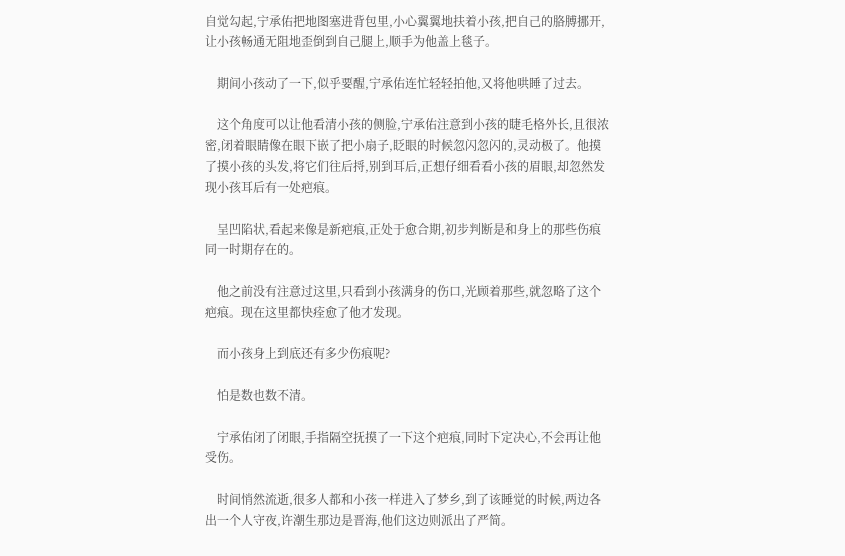自觉勾起,宁承佑把地图塞进背包里,小心翼翼地扶着小孩,把自己的胳膊挪开,让小孩畅通无阻地歪倒到自己腿上,顺手为他盖上毯子。

    期间小孩动了一下,似乎要醒,宁承佑连忙轻轻拍他,又将他哄睡了过去。

    这个角度可以让他看清小孩的侧脸,宁承佑注意到小孩的睫毛格外长,且很浓密,闭着眼睛像在眼下嵌了把小扇子,眨眼的时候忽闪忽闪的,灵动极了。他摸了摸小孩的头发,将它们往后捋,别到耳后,正想仔细看看小孩的眉眼,却忽然发现小孩耳后有一处疤痕。

    呈凹陷状,看起来像是新疤痕,正处于愈合期,初步判断是和身上的那些伤痕同一时期存在的。

    他之前没有注意过这里,只看到小孩满身的伤口,光顾着那些,就忽略了这个疤痕。现在这里都快痊愈了他才发现。

    而小孩身上到底还有多少伤痕呢?

    怕是数也数不清。

    宁承佑闭了闭眼,手指隔空抚摸了一下这个疤痕,同时下定决心,不会再让他受伤。

    时间悄然流逝,很多人都和小孩一样进入了梦乡,到了该睡觉的时候,两边各出一个人守夜,许潮生那边是晋海,他们这边则派出了严简。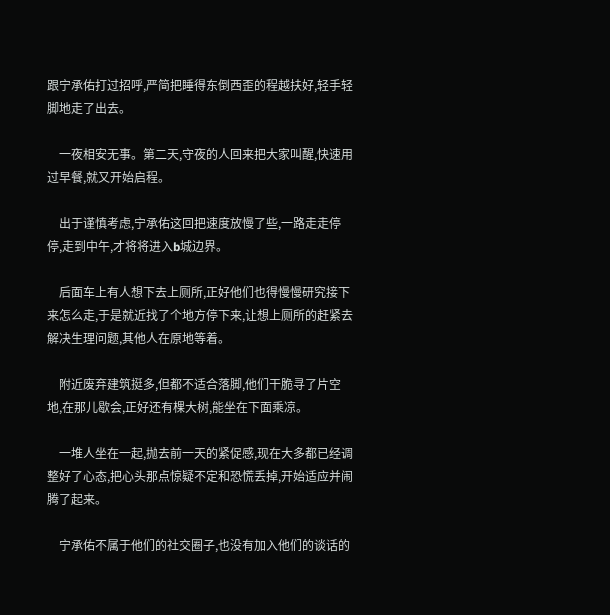跟宁承佑打过招呼,严简把睡得东倒西歪的程越扶好,轻手轻脚地走了出去。

    一夜相安无事。第二天,守夜的人回来把大家叫醒,快速用过早餐,就又开始启程。

    出于谨慎考虑,宁承佑这回把速度放慢了些,一路走走停停,走到中午,才将将进入b城边界。

    后面车上有人想下去上厕所,正好他们也得慢慢研究接下来怎么走,于是就近找了个地方停下来,让想上厕所的赶紧去解决生理问题,其他人在原地等着。

    附近废弃建筑挺多,但都不适合落脚,他们干脆寻了片空地,在那儿歇会,正好还有棵大树,能坐在下面乘凉。

    一堆人坐在一起,抛去前一天的紧促感,现在大多都已经调整好了心态,把心头那点惊疑不定和恐慌丢掉,开始适应并闹腾了起来。

    宁承佑不属于他们的社交圈子,也没有加入他们的谈话的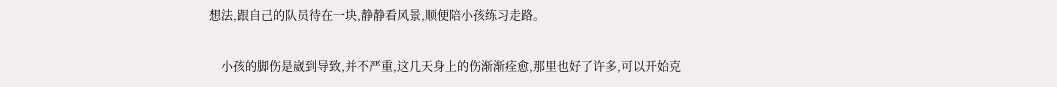想法,跟自己的队员待在一块,静静看风景,顺便陪小孩练习走路。

    小孩的脚伤是崴到导致,并不严重,这几天身上的伤渐渐痊愈,那里也好了许多,可以开始克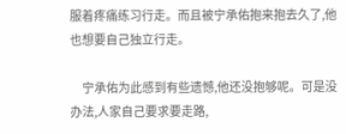服着疼痛练习行走。而且被宁承佑抱来抱去久了,他也想要自己独立行走。

    宁承佑为此感到有些遗憾,他还没抱够呢。可是没办法,人家自己要求要走路,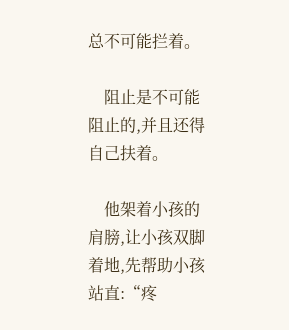总不可能拦着。

    阻止是不可能阻止的,并且还得自己扶着。

    他架着小孩的肩膀,让小孩双脚着地,先帮助小孩站直:“疼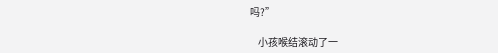吗?”

    小孩喉结滚动了一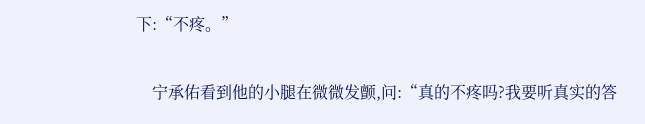下:“不疼。”

    宁承佑看到他的小腿在微微发颤,问:“真的不疼吗?我要听真实的答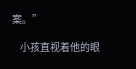案。”

    小孩直视着他的眼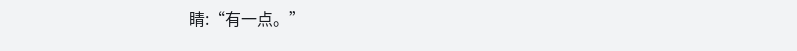睛:“有一点。”